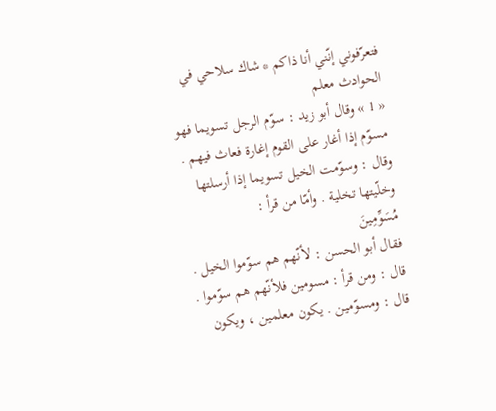فتعرّفوني إنّني أنا ذاكم * شاك سلاحي في الحوادث معلم
« 1 » وقال أبو زيد : سوّم الرجل تسويما فهو مسوّم إذا أغار على القوم إغارة فعاث فيهم . وقال : وسوّمت الخيل تسويما إذا أرسلتها وخلّيتها تخلية . وأمّا من قرأ :
مُسَوِّمِينَ
فقال أبو الحسن : لأنّهم هم سوّموا الخيل . قال : ومن قرأ : مسومين فلأنّهم هم سوّموا .
قال : ومسوّمين . يكون معلمين ، ويكون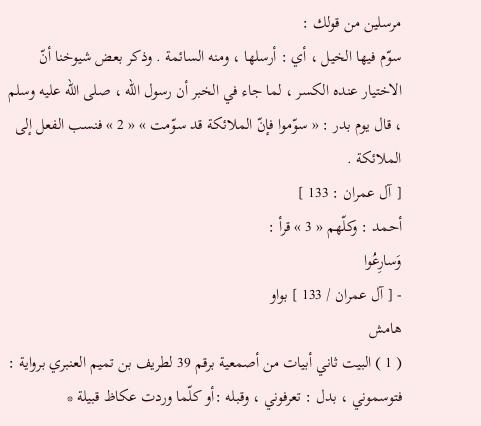مرسلين من قولك :
سوّم فيها الخيل ، أي : أرسلها ، ومنه السائمة . وذكر بعض شيوخنا أنّ الاختيار عنده الكسر ، لما جاء في الخبر أن رسول اللّه ، صلى اللّه عليه وسلم ، قال يوم بدر : « سوّموا فإنّ الملائكة قد سوّمت » « 2 » فنسب الفعل إلى الملائكة .
[ آل عمران : 133 ]
أحمد : وكلّهم « 3 » قرأ :
وَسارِعُوا
- [ آل عمران / 133 ] بواو
هامش
( 1 ) البيت ثاني أبيات من أصمعية برقم 39 لطريف بن تميم العنبري برواية :
فتوسموني ، بدل : تعرفوني ، وقبله :أو كلّما وردت عكاظ قبيلة *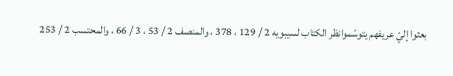بعثوا إليّ عريفهم يتوسّموانظر الكتاب لسيبويه 2 / 129 ، 378 ، والمنصف 2 / 53 ، 3 / 66 ، والمحتسب 2 / 253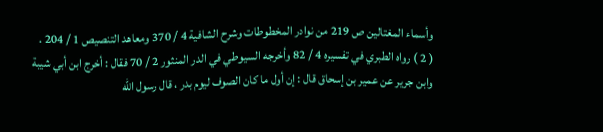وأسماء المغتالين ص 219 من نوادر المخطوطات وشرح الشافية 4 / 370 ومعاهد التنصيص 1 / 204 .
( 2 ) رواه الطبري في تفسيره 4 / 82 وأخرجه السيوطي في الدر المنثور 2 / 70 فقال : أخرج ابن أبي شيبة وابن جرير عن عمير بن إسحاق قال : إن أول ما كان الصوف ليوم بدر ، قال رسول اللّه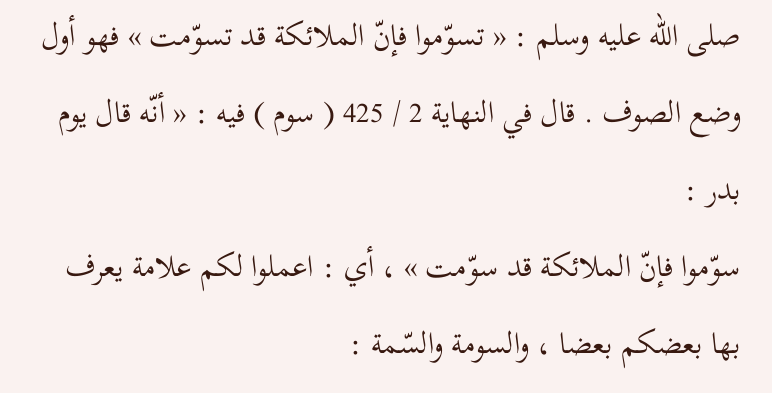صلى اللّه عليه وسلم : « تسوّموا فإنّ الملائكة قد تسوّمت » فهو أول وضع الصوف . قال في النهاية 2 / 425 ( سوم ) فيه : « أنّه قال يوم بدر :
سوّموا فإنّ الملائكة قد سوّمت » ، أي : اعملوا لكم علامة يعرف بها بعضكم بعضا ، والسومة والسّمة :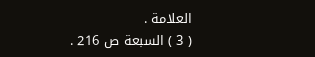العلامة .
( 3 ) السبعة ص 216 .